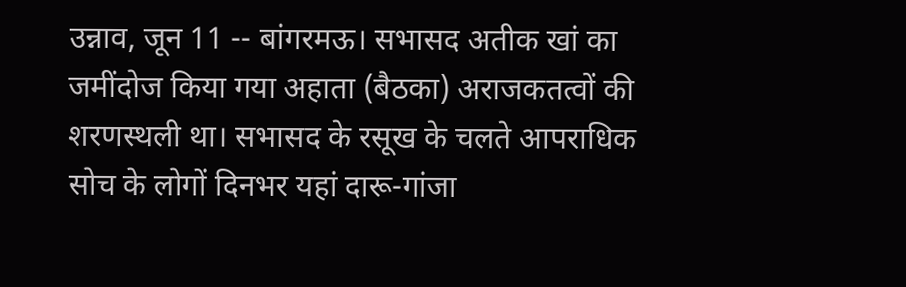उन्नाव, जून 11 -- बांगरमऊ। सभासद अतीक खां का जमींदोज किया गया अहाता (बैठका) अराजकतत्वों की शरणस्थली था। सभासद के रसूख के चलते आपराधिक सोच के लोगों दिनभर यहां दारू-गांजा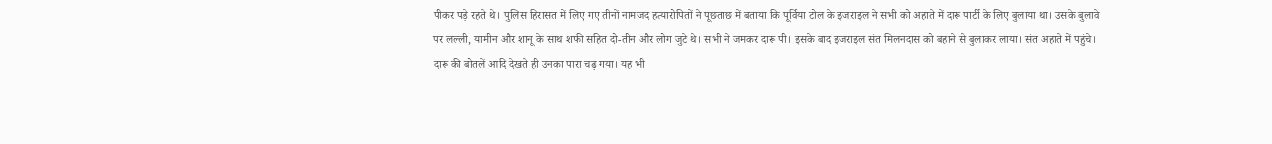पीकर पड़े रहते थे। पुलिस हिरासत में लिए गए तीनों नामजद हत्यारोपितों ने पूछताछ में बताया कि पूर्विया टोल के इजराइल ने सभी को अहाते में दारू पार्टी के लिए बुलाया था। उसके बुलावे पर लल्ली, यामीन और शानू के साथ शफी सहित दो-तीन और लोग जुटे थे। सभी ने जमकर दारू पी। इसके बाद इजराइल संत मिलनदास को बहाने से बुलाकर लाया। संत अहाते में पहुंचे। दारू की बोतलें आदि देखते ही उनका पारा चढ़ गया। यह भी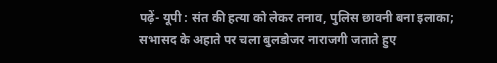पढ़ें- यूपी : संत की हत्या को लेकर तनाव, पुलिस छावनी बना इलाका; सभासद के अहाते पर चला बुलडोजर नाराजगी जताते हुए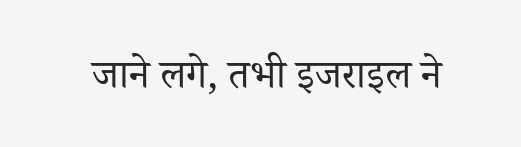जाने लगे, तभी इजराइल ने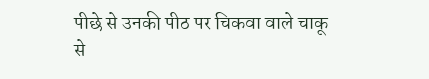पीछे से उनकी पीठ पर चिकवा वाले चाकू से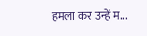हमला कर उन्हें म...